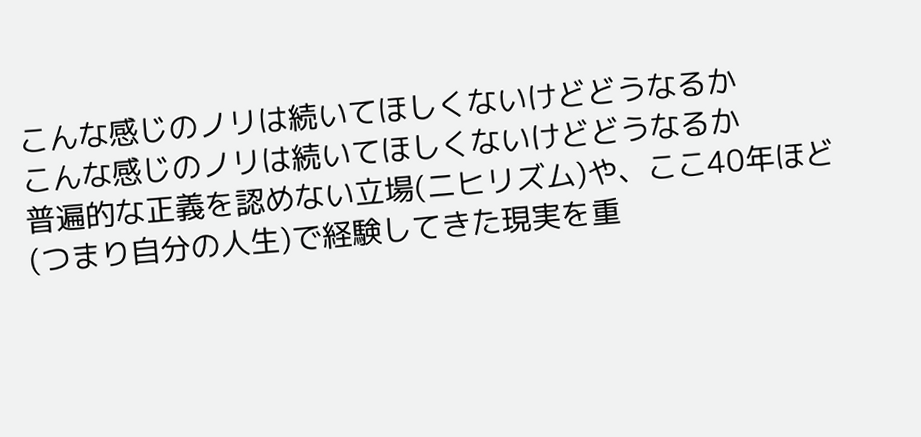こんな感じのノリは続いてほしくないけどどうなるか
こんな感じのノリは続いてほしくないけどどうなるか
普遍的な正義を認めない立場(ニヒリズム)や、ここ40年ほど(つまり自分の人生)で経験してきた現実を重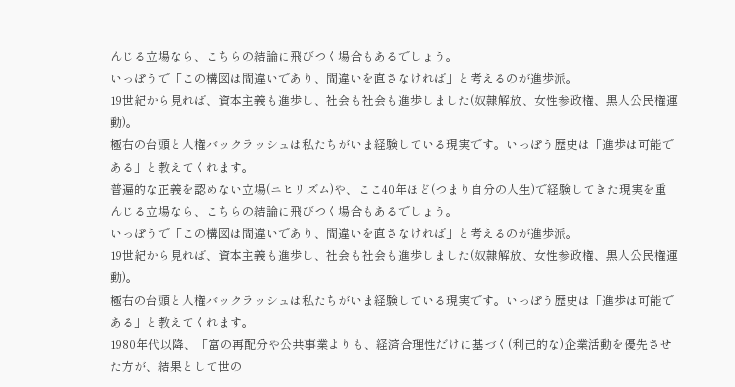んじる立場なら、こちらの結論に飛びつく場合もあるでしょう。
いっぽうで「この構図は間違いであり、間違いを直さなければ」と考えるのが進歩派。
19世紀から見れば、資本主義も進歩し、社会も社会も進歩しました(奴隷解放、女性参政権、黒人公民権運動)。
極右の台頭と人権バックラッシュは私たちがいま経験している現実です。いっぽう歴史は「進歩は可能である」と教えてくれます。
普遍的な正義を認めない立場(ニヒリズム)や、ここ40年ほど(つまり自分の人生)で経験してきた現実を重んじる立場なら、こちらの結論に飛びつく場合もあるでしょう。
いっぽうで「この構図は間違いであり、間違いを直さなければ」と考えるのが進歩派。
19世紀から見れば、資本主義も進歩し、社会も社会も進歩しました(奴隷解放、女性参政権、黒人公民権運動)。
極右の台頭と人権バックラッシュは私たちがいま経験している現実です。いっぽう歴史は「進歩は可能である」と教えてくれます。
1980年代以降、「富の再配分や公共事業よりも、経済合理性だけに基づく(利己的な)企業活動を優先させた方が、結果として世の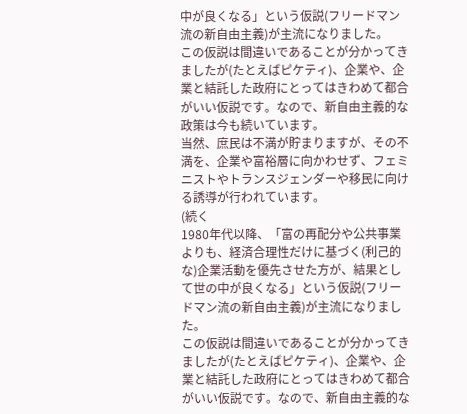中が良くなる」という仮説(フリードマン流の新自由主義)が主流になりました。
この仮説は間違いであることが分かってきましたが(たとえばピケティ)、企業や、企業と結託した政府にとってはきわめて都合がいい仮説です。なので、新自由主義的な政策は今も続いています。
当然、庶民は不満が貯まりますが、その不満を、企業や富裕層に向かわせず、フェミニストやトランスジェンダーや移民に向ける誘導が行われています。
(続く
1980年代以降、「富の再配分や公共事業よりも、経済合理性だけに基づく(利己的な)企業活動を優先させた方が、結果として世の中が良くなる」という仮説(フリードマン流の新自由主義)が主流になりました。
この仮説は間違いであることが分かってきましたが(たとえばピケティ)、企業や、企業と結託した政府にとってはきわめて都合がいい仮説です。なので、新自由主義的な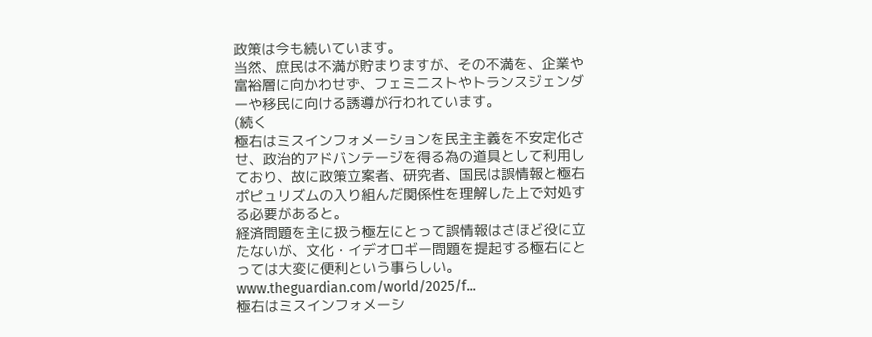政策は今も続いています。
当然、庶民は不満が貯まりますが、その不満を、企業や富裕層に向かわせず、フェミニストやトランスジェンダーや移民に向ける誘導が行われています。
(続く
極右はミスインフォメーションを民主主義を不安定化させ、政治的アドバンテージを得る為の道具として利用しており、故に政策立案者、研究者、国民は誤情報と極右ポピュリズムの入り組んだ関係性を理解した上で対処する必要があると。
経済問題を主に扱う極左にとって誤情報はさほど役に立たないが、文化・イデオロギー問題を提起する極右にとっては大変に便利という事らしい。
www.theguardian.com/world/2025/f...
極右はミスインフォメーシ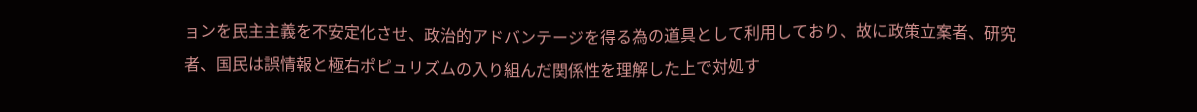ョンを民主主義を不安定化させ、政治的アドバンテージを得る為の道具として利用しており、故に政策立案者、研究者、国民は誤情報と極右ポピュリズムの入り組んだ関係性を理解した上で対処す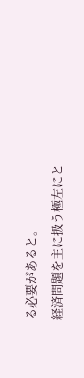る必要があると。
経済問題を主に扱う極左にと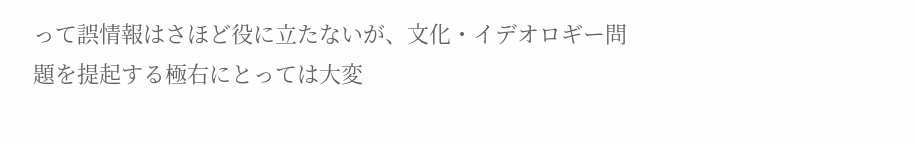って誤情報はさほど役に立たないが、文化・イデオロギー問題を提起する極右にとっては大変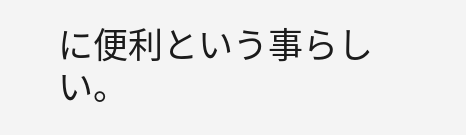に便利という事らしい。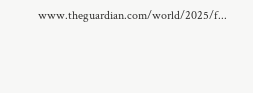www.theguardian.com/world/2025/f...